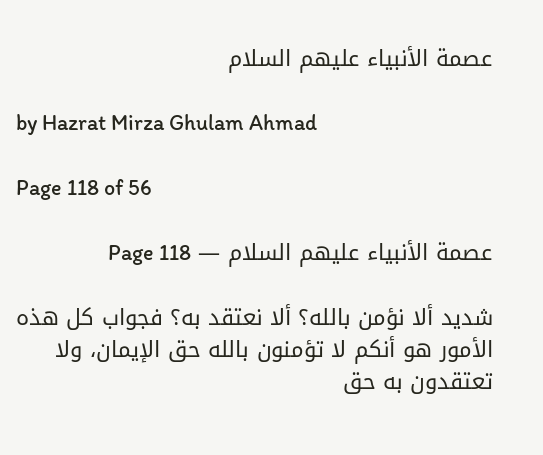عصمة الأنبياء عليهم السلام

by Hazrat Mirza Ghulam Ahmad

Page 118 of 56

عصمة الأنبياء عليهم السلام — Page 118

شديد ألا نؤمن بالله؟ ألا نعتقد به؟ فجواب كل هذه الأمور هو أنكم لا تؤمنون بالله حق الإيمان، ولا تعتقدون به حق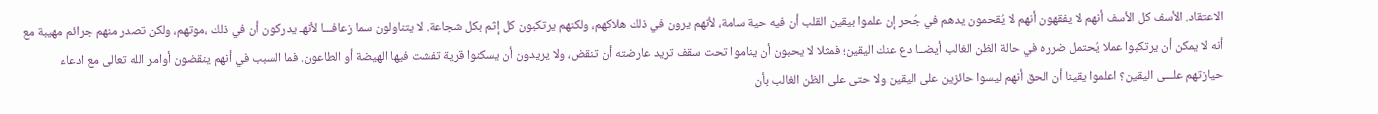الاعتقاد. الأسف كل الأسف أنهم لا يفقهون أنهم لا يُقحمون يدهم في جُحر إن علموا بيقين القلب أن فيه حية سامة، لأنهم يرون في ذلك هلاكهم، ولكنهم يرتكبون كل إثم بكل شجاعة. لا يتناولون سما زعافـــا لأنهـ يدركون أن في ذلك ،موتهم، ولكن تصدر منهم جرائم مهيبة مع أنه لا يمكن أن يرتكبوا عملا يُحتمل ضرره في حالة الظن الغالب أيضــا دع عنك اليقين؛ فمثلا لا يحبون أن يناموا تحت سقف تريد عارضته أن تنقض، ولا يريدون أن يسكنوا قرية تفشت فيها الهيضة أو الطاعون. فما السبب في أنهم ينقضون أوامر الله تعالى مع ادعاء حيازتهم علـــى اليقين؟ اعلموا يقينا أن الحق أنهم ليسوا حائزين على اليقين ولا حتى على الظن الغالب بأن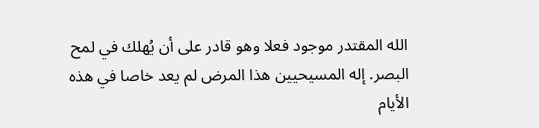الله المقتدر موجود فعلا وهو قادر على أن يُهلك في لمح البصر. إله المسيحيين هذا المرض لم يعد خاصا في هذه الأيام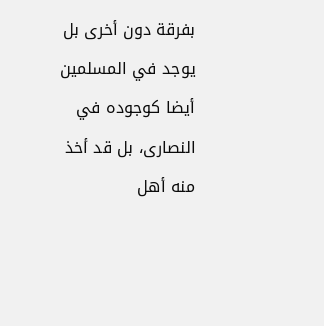بفرقة دون أخرى بل يوجد في المسلمين أيضا كوجوده في النصارى، بل قد أخذ منه أهل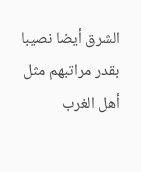الشرق أيضا نصيبا بقدر مراتبهم مثل أهل الغرب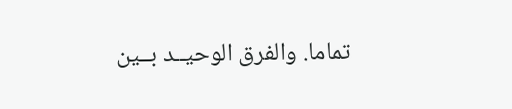تماما. والفرق الوحيــد بــين